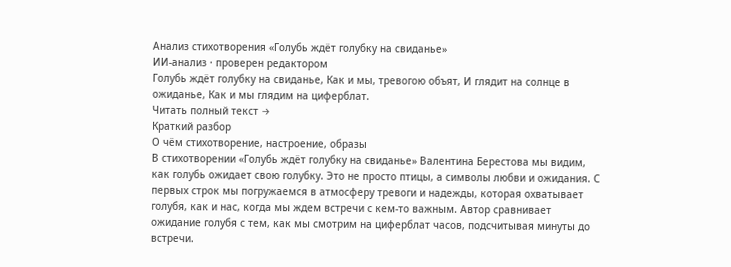Анализ стихотворения «Голубь ждёт голубку на свиданье»
ИИ-анализ · проверен редактором
Голубь ждёт голубку на свиданье, Как и мы, тревогою объят, И глядит на солнце в ожиданье, Как и мы глядим на циферблат.
Читать полный текст →
Краткий разбор
О чём стихотворение, настроение, образы
В стихотворении «Голубь ждёт голубку на свиданье» Валентина Берестова мы видим, как голубь ожидает свою голубку. Это не просто птицы, а символы любви и ожидания. С первых строк мы погружаемся в атмосферу тревоги и надежды, которая охватывает голубя, как и нас, когда мы ждем встречи с кем-то важным. Автор сравнивает ожидание голубя с тем, как мы смотрим на циферблат часов, подсчитывая минуты до встречи.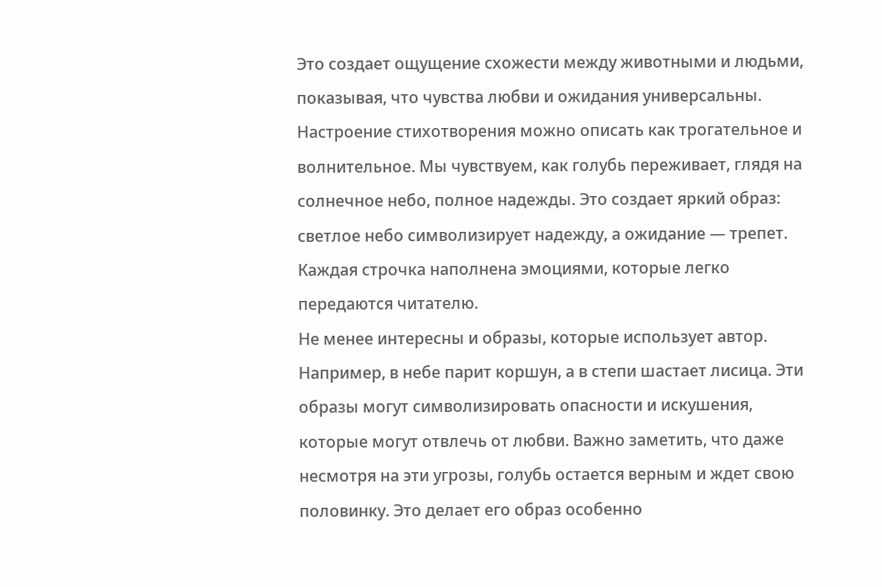Это создает ощущение схожести между животными и людьми, показывая, что чувства любви и ожидания универсальны.
Настроение стихотворения можно описать как трогательное и волнительное. Мы чувствуем, как голубь переживает, глядя на солнечное небо, полное надежды. Это создает яркий образ: светлое небо символизирует надежду, а ожидание — трепет. Каждая строчка наполнена эмоциями, которые легко передаются читателю.
Не менее интересны и образы, которые использует автор. Например, в небе парит коршун, а в степи шастает лисица. Эти образы могут символизировать опасности и искушения, которые могут отвлечь от любви. Важно заметить, что даже несмотря на эти угрозы, голубь остается верным и ждет свою половинку. Это делает его образ особенно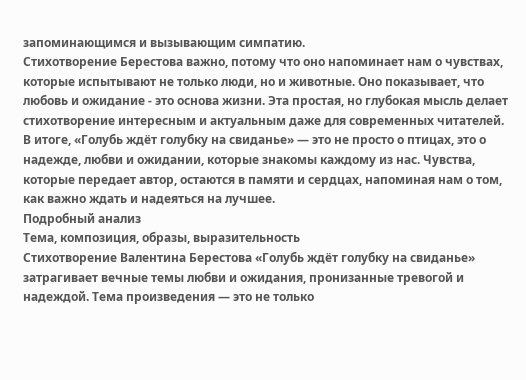запоминающимся и вызывающим симпатию.
Стихотворение Берестова важно, потому что оно напоминает нам о чувствах, которые испытывают не только люди, но и животные. Оно показывает, что любовь и ожидание - это основа жизни. Эта простая, но глубокая мысль делает стихотворение интересным и актуальным даже для современных читателей.
В итоге, «Голубь ждёт голубку на свиданье» — это не просто о птицах, это о надежде, любви и ожидании, которые знакомы каждому из нас. Чувства, которые передает автор, остаются в памяти и сердцах, напоминая нам о том, как важно ждать и надеяться на лучшее.
Подробный анализ
Тема, композиция, образы, выразительность
Стихотворение Валентина Берестова «Голубь ждёт голубку на свиданье» затрагивает вечные темы любви и ожидания, пронизанные тревогой и надеждой. Тема произведения — это не только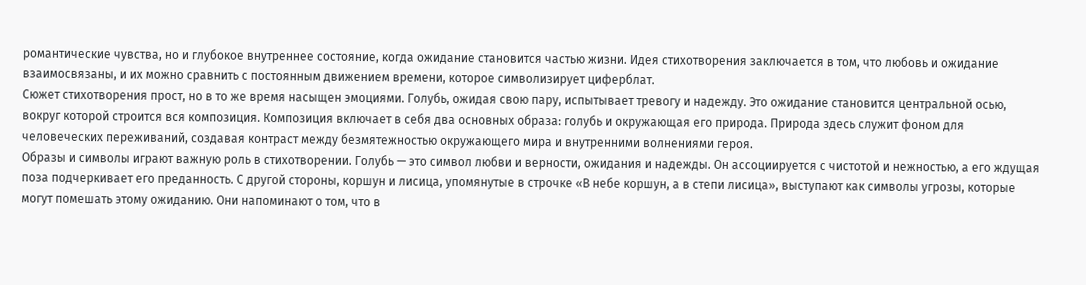романтические чувства, но и глубокое внутреннее состояние, когда ожидание становится частью жизни. Идея стихотворения заключается в том, что любовь и ожидание взаимосвязаны, и их можно сравнить с постоянным движением времени, которое символизирует циферблат.
Сюжет стихотворения прост, но в то же время насыщен эмоциями. Голубь, ожидая свою пару, испытывает тревогу и надежду. Это ожидание становится центральной осью, вокруг которой строится вся композиция. Композиция включает в себя два основных образа: голубь и окружающая его природа. Природа здесь служит фоном для человеческих переживаний, создавая контраст между безмятежностью окружающего мира и внутренними волнениями героя.
Образы и символы играют важную роль в стихотворении. Голубь — это символ любви и верности, ожидания и надежды. Он ассоциируется с чистотой и нежностью, а его ждущая поза подчеркивает его преданность. С другой стороны, коршун и лисица, упомянутые в строчке «В небе коршун, а в степи лисица», выступают как символы угрозы, которые могут помешать этому ожиданию. Они напоминают о том, что в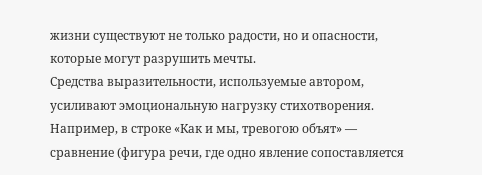жизни существуют не только радости, но и опасности, которые могут разрушить мечты.
Средства выразительности, используемые автором, усиливают эмоциональную нагрузку стихотворения. Например, в строке «Как и мы, тревогою объят» — сравнение (фигура речи, где одно явление сопоставляется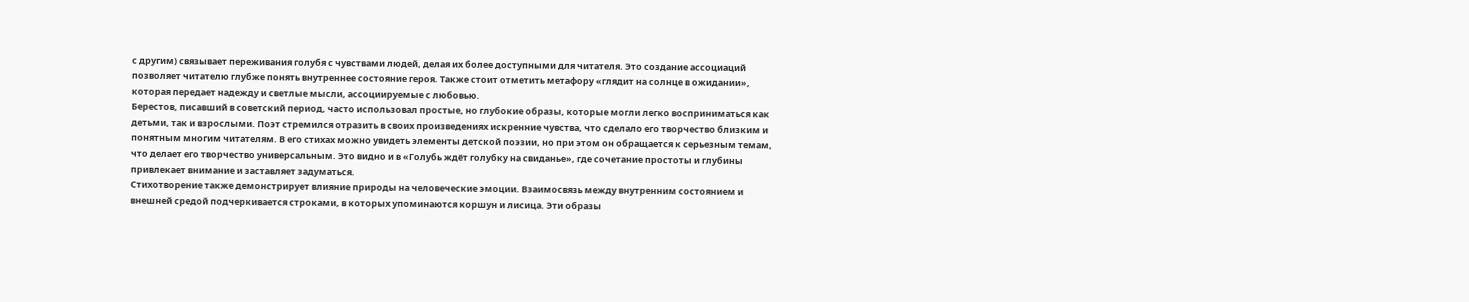с другим) связывает переживания голубя с чувствами людей, делая их более доступными для читателя. Это создание ассоциаций позволяет читателю глубже понять внутреннее состояние героя. Также стоит отметить метафору «глядит на солнце в ожидании», которая передает надежду и светлые мысли, ассоциируемые с любовью.
Берестов, писавший в советский период, часто использовал простые, но глубокие образы, которые могли легко восприниматься как детьми, так и взрослыми. Поэт стремился отразить в своих произведениях искренние чувства, что сделало его творчество близким и понятным многим читателям. В его стихах можно увидеть элементы детской поэзии, но при этом он обращается к серьезным темам, что делает его творчество универсальным. Это видно и в «Голубь ждёт голубку на свиданье», где сочетание простоты и глубины привлекает внимание и заставляет задуматься.
Стихотворение также демонстрирует влияние природы на человеческие эмоции. Взаимосвязь между внутренним состоянием и внешней средой подчеркивается строками, в которых упоминаются коршун и лисица. Эти образы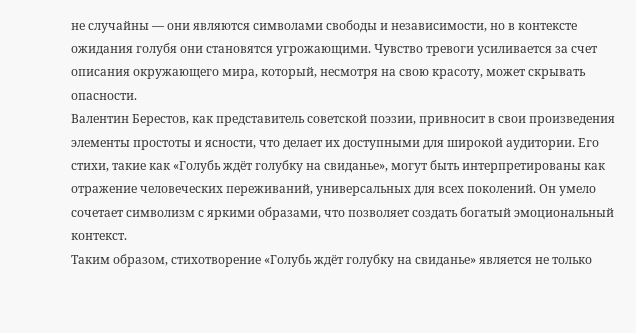не случайны — они являются символами свободы и независимости, но в контексте ожидания голубя они становятся угрожающими. Чувство тревоги усиливается за счет описания окружающего мира, который, несмотря на свою красоту, может скрывать опасности.
Валентин Берестов, как представитель советской поэзии, привносит в свои произведения элементы простоты и ясности, что делает их доступными для широкой аудитории. Его стихи, такие как «Голубь ждёт голубку на свиданье», могут быть интерпретированы как отражение человеческих переживаний, универсальных для всех поколений. Он умело сочетает символизм с яркими образами, что позволяет создать богатый эмоциональный контекст.
Таким образом, стихотворение «Голубь ждёт голубку на свиданье» является не только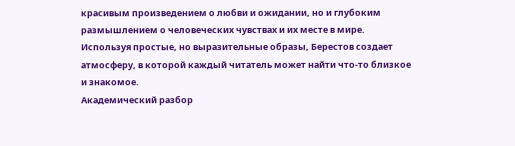красивым произведением о любви и ожидании, но и глубоким размышлением о человеческих чувствах и их месте в мире. Используя простые, но выразительные образы, Берестов создает атмосферу, в которой каждый читатель может найти что-то близкое и знакомое.
Академический разбор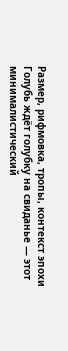Размер, рифмовка, тропы, контекст эпохи
Голубь ждёт голубку на свиданье — этот минималистический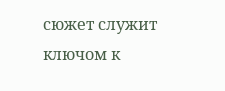сюжет служит ключом к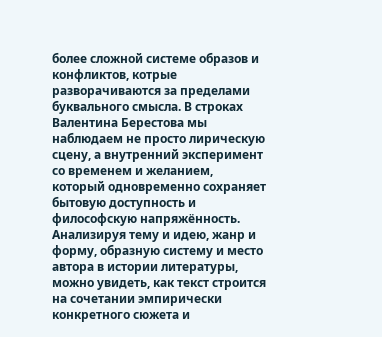более сложной системе образов и конфликтов, котрые разворачиваются за пределами буквального смысла. В строках Валентина Берестова мы наблюдаем не просто лирическую сцену, а внутренний эксперимент со временем и желанием, который одновременно сохраняет бытовую доступность и философскую напряжённость. Анализируя тему и идею, жанр и форму, образную систему и место автора в истории литературы, можно увидеть, как текст строится на сочетании эмпирически конкретного сюжета и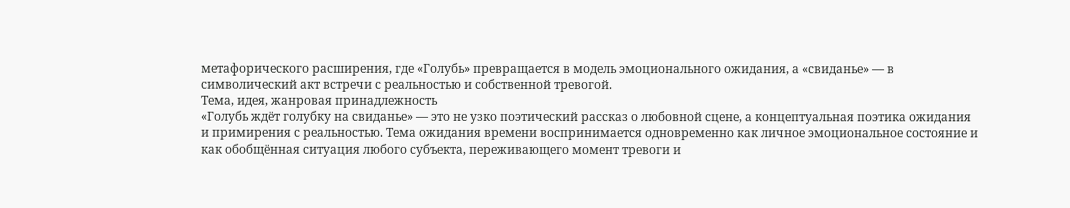метафорического расширения, где «Голубь» превращается в модель эмоционального ожидания, а «свиданье» — в символический акт встречи с реальностью и собственной тревогой.
Тема, идея, жанровая принадлежность
«Голубь ждёт голубку на свиданье» — это не узко поэтический рассказ о любовной сцене, а концептуальная поэтика ожидания и примирения с реальностью. Тема ожидания времени воспринимается одновременно как личное эмоциональное состояние и как обобщённая ситуация любого субъекта, переживающего момент тревоги и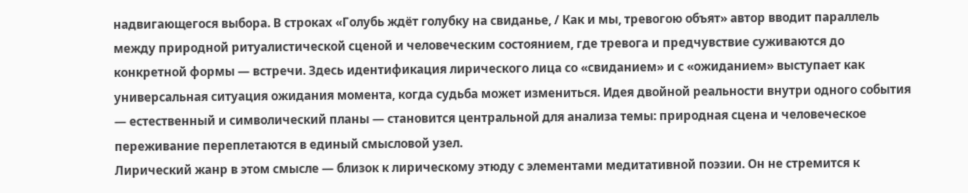надвигающегося выбора. В строках «Голубь ждёт голубку на свиданье, / Как и мы, тревогою объят» автор вводит параллель между природной ритуалистической сценой и человеческим состоянием, где тревога и предчувствие суживаются до конкретной формы — встречи. Здесь идентификация лирического лица со «свиданием» и с «ожиданием» выступает как универсальная ситуация ожидания момента, когда судьба может измениться. Идея двойной реальности внутри одного события — естественный и символический планы — становится центральной для анализа темы: природная сцена и человеческое переживание переплетаются в единый смысловой узел.
Лирический жанр в этом смысле — близок к лирическому этюду с элементами медитативной поэзии. Он не стремится к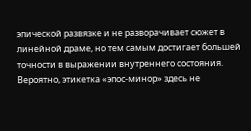эпической развязке и не разворачивает сюжет в линейной драме, но тем самым достигает большей точности в выражении внутреннего состояния. Вероятно, этикетка «эпос-минор» здесь не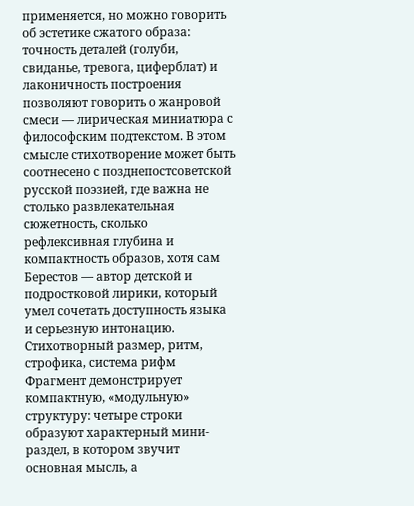применяется, но можно говорить об эстетике сжатого образа: точность деталей (голуби, свиданье, тревога, циферблат) и лаконичность построения позволяют говорить о жанровой смеси — лирическая миниатюра с философским подтекстом. В этом смысле стихотворение может быть соотнесено с позднепостсоветской русской поэзией, где важна не столько развлекательная сюжетность, сколько рефлексивная глубина и компактность образов, хотя сам Берестов — автор детской и подростковой лирики, который умел сочетать доступность языка и серьезную интонацию.
Стихотворный размер, ритм, строфика, система рифм Фрагмент демонстрирует компактную, «модульную» структуру: четыре строки образуют характерный мини-раздел, в котором звучит основная мысль, а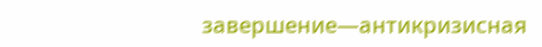завершение—антикризисная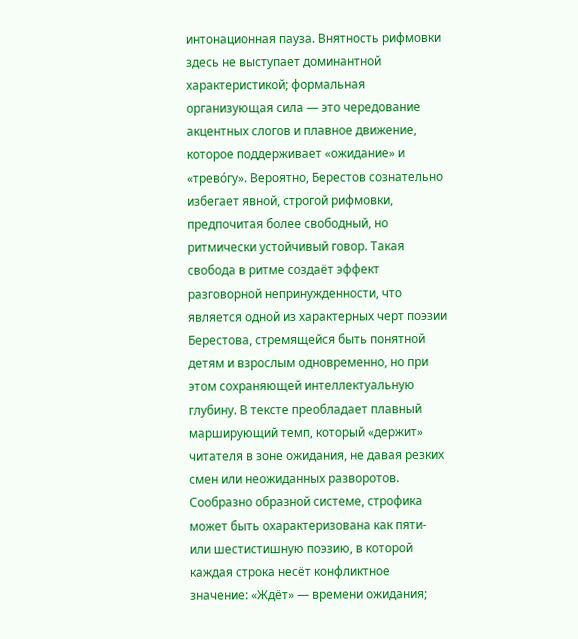интонационная пауза. Внятность рифмовки здесь не выступает доминантной характеристикой; формальная организующая сила — это чередование акцентных слогов и плавное движение, которое поддерживает «ожидание» и «трево́гу». Вероятно, Берестов сознательно избегает явной, строгой рифмовки, предпочитая более свободный, но ритмически устойчивый говор. Такая свобода в ритме создаёт эффект разговорной непринужденности, что является одной из характерных черт поэзии Берестова, стремящейся быть понятной детям и взрослым одновременно, но при этом сохраняющей интеллектуальную глубину. В тексте преобладает плавный марширующий темп, который «держит» читателя в зоне ожидания, не давая резких смен или неожиданных разворотов.
Сообразно образной системе, строфика может быть охарактеризована как пяти- или шестистишную поэзию, в которой каждая строка несёт конфликтное значение: «Ждёт» — времени ожидания;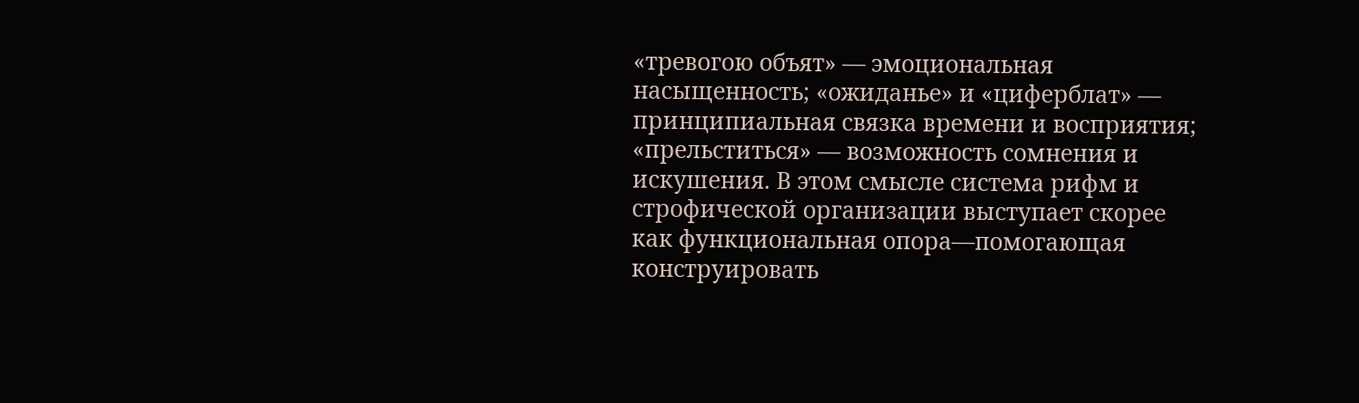«тревогою объят» — эмоциональная насыщенность; «ожиданье» и «циферблат» — принципиальная связка времени и восприятия; «прельститься» — возможность сомнения и искушения. В этом смысле система рифм и строфической организации выступает скорее как функциональная опора—помогающая конструировать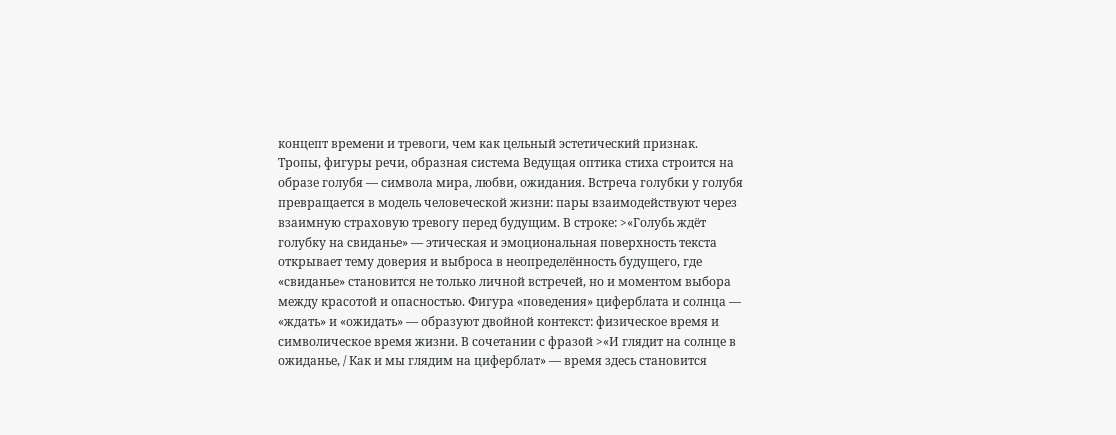концепт времени и тревоги, чем как цельный эстетический признак.
Тропы, фигуры речи, образная система Ведущая оптика стиха строится на образе голубя — символа мира, любви, ожидания. Встреча голубки у голубя превращается в модель человеческой жизни: пары взаимодействуют через взаимную страховую тревогу перед будущим. В строке: >«Голубь ждёт голубку на свиданье» — этическая и эмоциональная поверхность текста открывает тему доверия и выброса в неопределённость будущего, где «свиданье» становится не только личной встречей, но и моментом выбора между красотой и опасностью. Фигура «поведения» циферблата и солнца — «ждать» и «ожидать» — образуют двойной контекст: физическое время и символическое время жизни. В сочетании с фразой >«И глядит на солнце в ожиданье, / Как и мы глядим на циферблат» — время здесь становится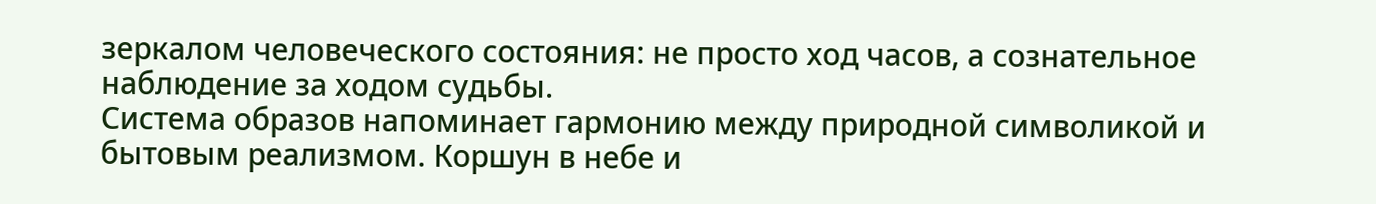зеркалом человеческого состояния: не просто ход часов, а сознательное наблюдение за ходом судьбы.
Система образов напоминает гармонию между природной символикой и бытовым реализмом. Коршун в небе и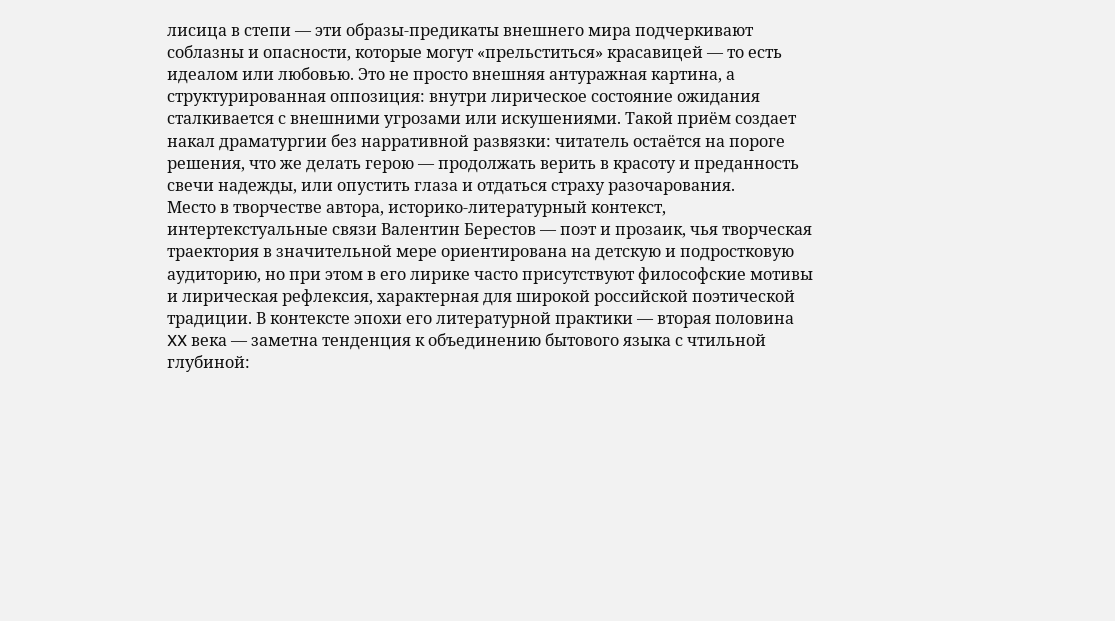лисица в степи — эти образы-предикаты внешнего мира подчеркивают соблазны и опасности, которые могут «прельститься» красавицей — то есть идеалом или любовью. Это не просто внешняя антуражная картина, а структурированная оппозиция: внутри лирическое состояние ожидания сталкивается с внешними угрозами или искушениями. Такой приём создает накал драматургии без нарративной развязки: читатель остаётся на пороге решения, что же делать герою — продолжать верить в красоту и преданность свечи надежды, или опустить глаза и отдаться страху разочарования.
Место в творчестве автора, историко-литературный контекст, интертекстуальные связи Валентин Берестов — поэт и прозаик, чья творческая траектория в значительной мере ориентирована на детскую и подростковую аудиторию, но при этом в его лирике часто присутствуют философские мотивы и лирическая рефлексия, характерная для широкой российской поэтической традиции. В контексте эпохи его литературной практики — вторая половина XX века — заметна тенденция к объединению бытового языка с чтильной глубиной: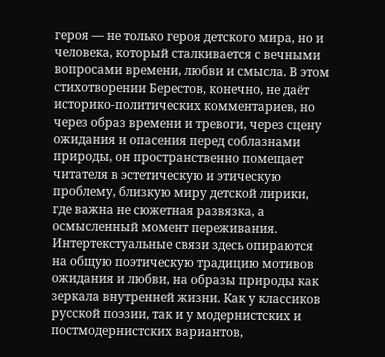героя — не только героя детского мира, но и человека, который сталкивается с вечными вопросами времени, любви и смысла. В этом стихотворении Берестов, конечно, не даёт историко-политических комментариев, но через образ времени и тревоги, через сцену ожидания и опасения перед соблазнами природы, он пространственно помещает читателя в эстетическую и этическую проблему, близкую миру детской лирики, где важна не сюжетная развязка, а осмысленный момент переживания.
Интертекстуальные связи здесь опираются на общую поэтическую традицию мотивов ожидания и любви, на образы природы как зеркала внутренней жизни. Как у классиков русской поэзии, так и у модернистских и постмодернистских вариантов,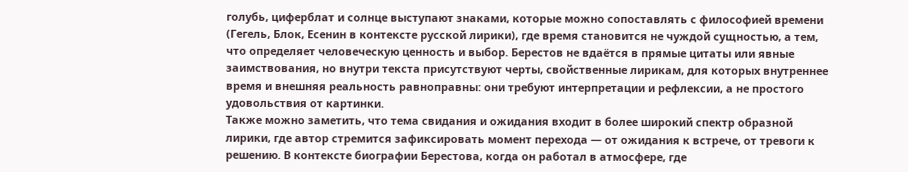голубь, циферблат и солнце выступают знаками, которые можно сопоставлять с философией времени (Гегель, Блок, Есенин в контексте русской лирики), где время становится не чуждой сущностью, а тем, что определяет человеческую ценность и выбор. Берестов не вдаётся в прямые цитаты или явные заимствования, но внутри текста присутствуют черты, свойственные лирикам, для которых внутреннее время и внешняя реальность равноправны: они требуют интерпретации и рефлексии, а не простого удовольствия от картинки.
Также можно заметить, что тема свидания и ожидания входит в более широкий спектр образной лирики, где автор стремится зафиксировать момент перехода — от ожидания к встрече, от тревоги к решению. В контексте биографии Берестова, когда он работал в атмосфере, где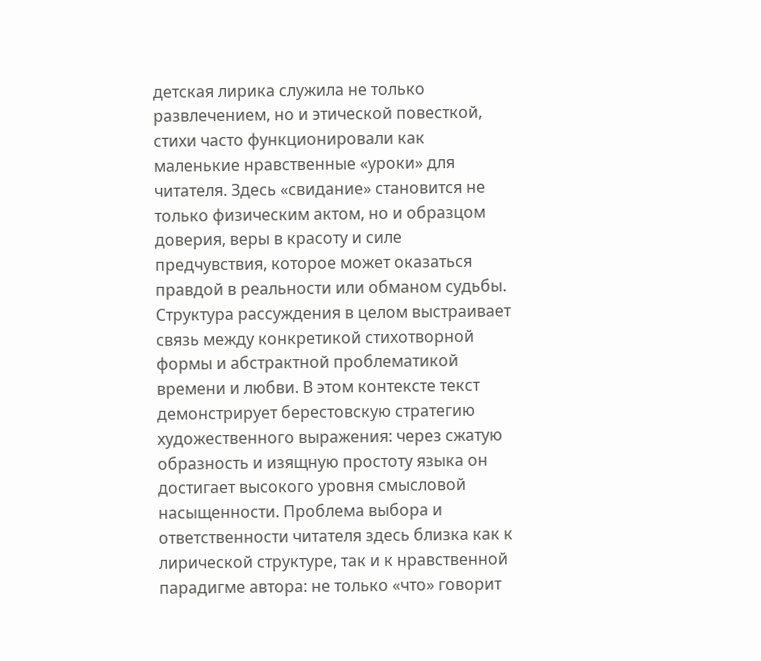детская лирика служила не только развлечением, но и этической повесткой, стихи часто функционировали как маленькие нравственные «уроки» для читателя. Здесь «свидание» становится не только физическим актом, но и образцом доверия, веры в красоту и силе предчувствия, которое может оказаться правдой в реальности или обманом судьбы.
Структура рассуждения в целом выстраивает связь между конкретикой стихотворной формы и абстрактной проблематикой времени и любви. В этом контексте текст демонстрирует берестовскую стратегию художественного выражения: через сжатую образность и изящную простоту языка он достигает высокого уровня смысловой насыщенности. Проблема выбора и ответственности читателя здесь близка как к лирической структуре, так и к нравственной парадигме автора: не только «что» говорит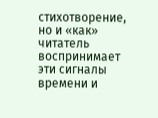стихотворение, но и «как» читатель воспринимает эти сигналы времени и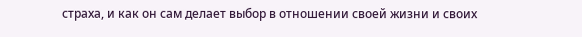страха, и как он сам делает выбор в отношении своей жизни и своих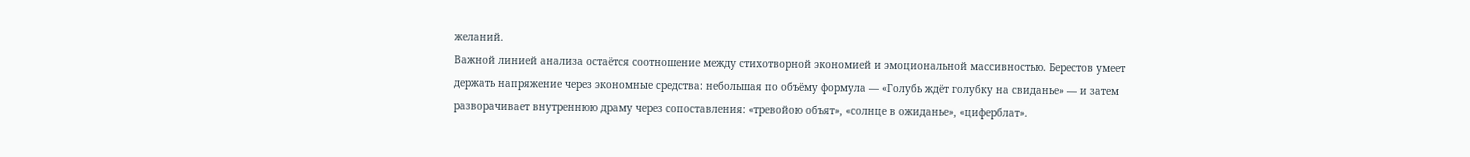желаний.
Важной линией анализа остаётся соотношение между стихотворной экономией и эмоциональной массивностью. Берестов умеет держать напряжение через экономные средства: небольшая по объёму формула — «Голубь ждёт голубку на свиданье» — и затем разворачивает внутреннюю драму через сопоставления: «тревойою объят», «солнце в ожиданье», «циферблат».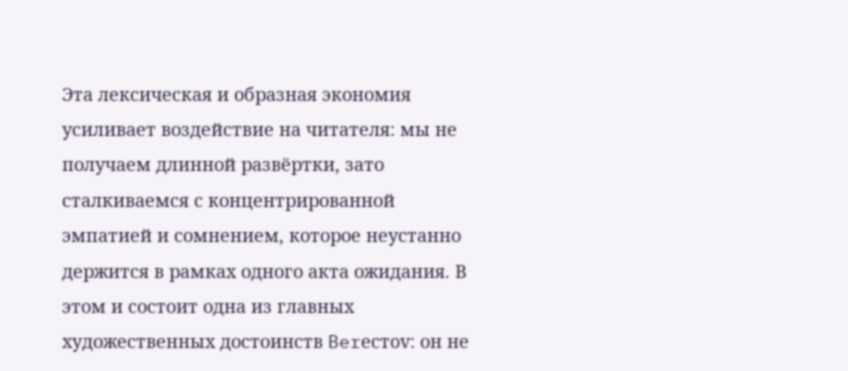Эта лексическая и образная экономия усиливает воздействие на читателя: мы не получаем длинной развёртки, зато сталкиваемся с концентрированной эмпатией и сомнением, которое неустанно держится в рамках одного акта ожидания. В этом и состоит одна из главных художественных достоинств Berестov: он не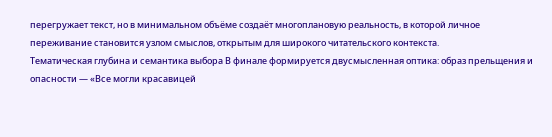перегружает текст, но в минимальном объёме создаёт многоплановую реальность, в которой личное переживание становится узлом смыслов, открытым для широкого читательского контекста.
Тематическая глубина и семантика выбора В финале формируется двусмысленная оптика: образ прельщения и опасности — «Все могли красавицей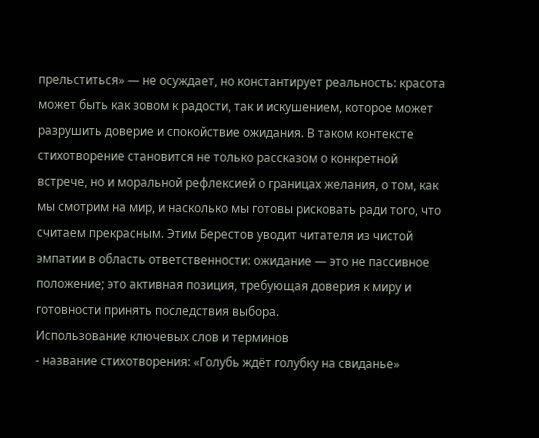прельститься» — не осуждает, но константирует реальность: красота может быть как зовом к радости, так и искушением, которое может разрушить доверие и спокойствие ожидания. В таком контексте стихотворение становится не только рассказом о конкретной встрече, но и моральной рефлексией о границах желания, о том, как мы смотрим на мир, и насколько мы готовы рисковать ради того, что считаем прекрасным. Этим Берестов уводит читателя из чистой эмпатии в область ответственности: ожидание — это не пассивное положение; это активная позиция, требующая доверия к миру и готовности принять последствия выбора.
Использование ключевых слов и терминов
- название стихотворения: «Голубь ждёт голубку на свиданье»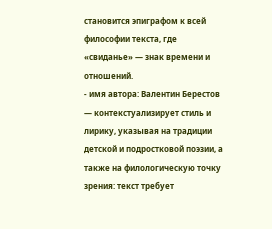становится эпиграфом к всей философии текста, где «свиданье» — знак времени и отношений.
- имя автора: Валентин Берестов — контекстуализирует стиль и лирику, указывая на традиции детской и подростковой поэзии, а также на филологическую точку зрения: текст требует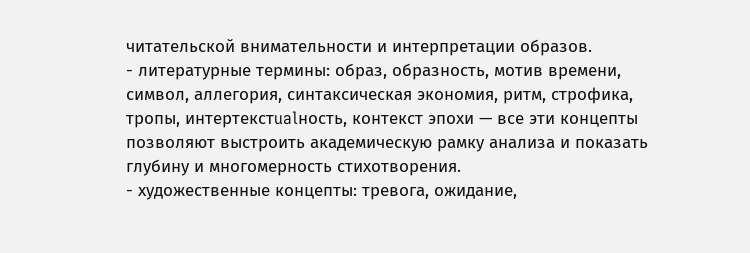читательской внимательности и интерпретации образов.
- литературные термины: образ, образность, мотив времени, символ, аллегория, синтаксическая экономия, ритм, строфика, тропы, интертекстualность, контекст эпохи — все эти концепты позволяют выстроить академическую рамку анализа и показать глубину и многомерность стихотворения.
- художественные концепты: тревога, ожидание,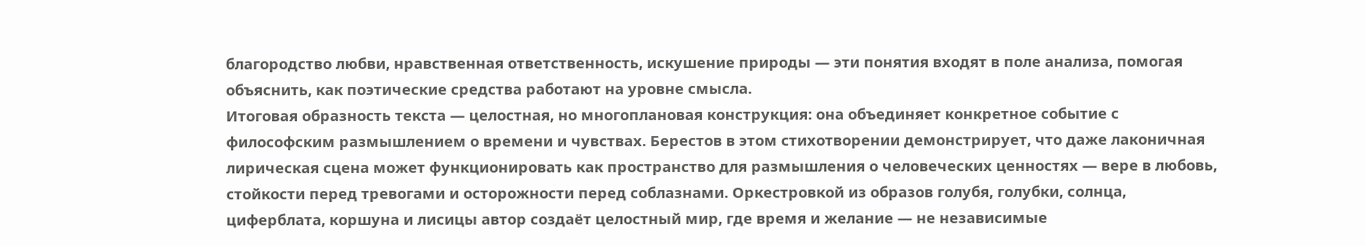благородство любви, нравственная ответственность, искушение природы — эти понятия входят в поле анализа, помогая объяснить, как поэтические средства работают на уровне смысла.
Итоговая образность текста — целостная, но многоплановая конструкция: она объединяет конкретное событие с философским размышлением о времени и чувствах. Берестов в этом стихотворении демонстрирует, что даже лаконичная лирическая сцена может функционировать как пространство для размышления о человеческих ценностях — вере в любовь, стойкости перед тревогами и осторожности перед соблазнами. Оркестровкой из образов голубя, голубки, солнца, циферблата, коршуна и лисицы автор создаёт целостный мир, где время и желание — не независимые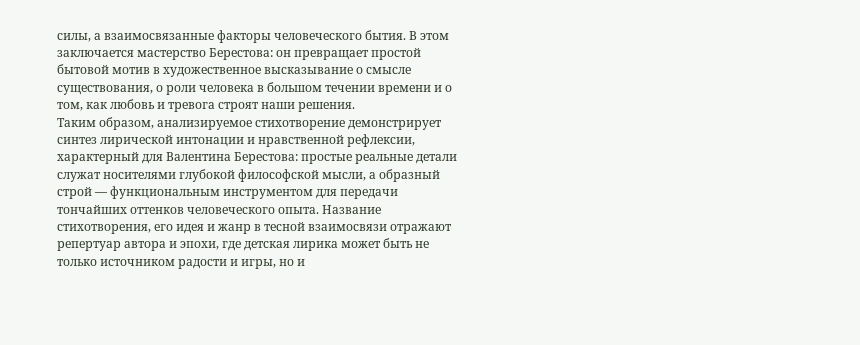силы, а взаимосвязанные факторы человеческого бытия. В этом заключается мастерство Берестова: он превращает простой бытовой мотив в художественное высказывание о смысле существования, о роли человека в большом течении времени и о том, как любовь и тревога строят наши решения.
Таким образом, анализируемое стихотворение демонстрирует синтез лирической интонации и нравственной рефлексии, характерный для Валентина Берестова: простые реальные детали служат носителями глубокой философской мысли, а образный строй — функциональным инструментом для передачи тончайших оттенков человеческого опыта. Название стихотворения, его идея и жанр в тесной взаимосвязи отражают репертуар автора и эпохи, где детская лирика может быть не только источником радости и игры, но и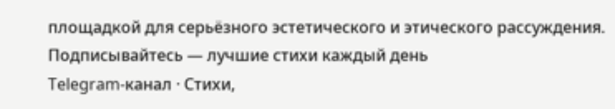площадкой для серьёзного эстетического и этического рассуждения.
Подписывайтесь — лучшие стихи каждый день
Telegram-канал · Стихи,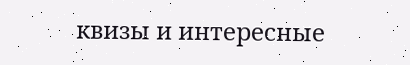квизы и интересные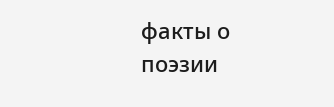факты о поэзии